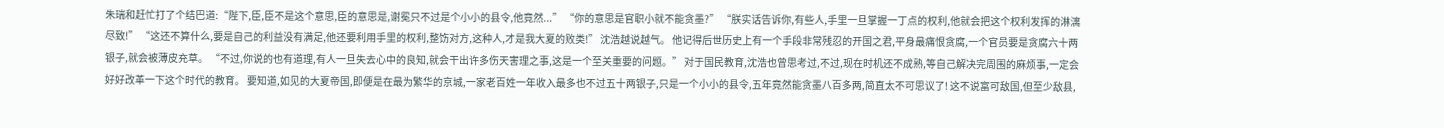朱瑞和赶忙打了个结巴道:“陛下,臣,臣不是这个意思,臣的意思是,谢冕只不过是个小小的县令,他竟然...” “你的意思是官职小就不能贪墨?” “朕实话告诉你,有些人,手里一旦掌握一丁点的权利,他就会把这个权利发挥的淋漓尽致!” “这还不算什么,要是自己的利益没有满足,他还要利用手里的权利,整饬对方,这种人,才是我大夏的败类!” 沈浩越说越气。 他记得后世历史上有一个手段非常残忍的开国之君,平身最痛恨贪腐,一个官员要是贪腐六十两银子,就会被薄皮充草。 “不过,你说的也有道理,有人一旦失去心中的良知,就会干出许多伤天害理之事,这是一个至关重要的问题。” 对于国民教育,沈浩也曾思考过,不过,现在时机还不成熟,等自己解决完周围的麻烦事,一定会好好改革一下这个时代的教育。 要知道,如见的大夏帝国,即便是在最为繁华的京城,一家老百姓一年收入最多也不过五十两银子,只是一个小小的县令,五年竟然能贪墨八百多两,简直太不可思议了! 这不说富可敌国,但至少敌县,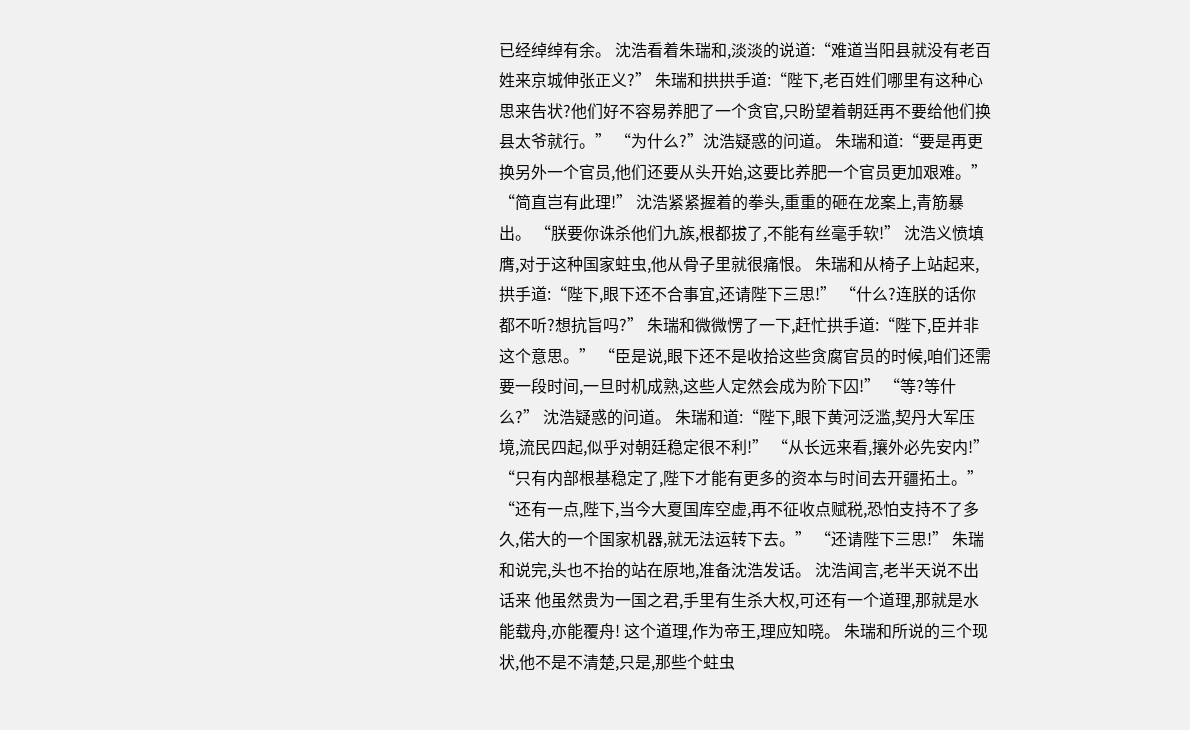已经绰绰有余。 沈浩看着朱瑞和,淡淡的说道:“难道当阳县就没有老百姓来京城伸张正义?” 朱瑞和拱拱手道:“陛下,老百姓们哪里有这种心思来告状?他们好不容易养肥了一个贪官,只盼望着朝廷再不要给他们换县太爷就行。” “为什么?”沈浩疑惑的问道。 朱瑞和道:“要是再更换另外一个官员,他们还要从头开始,这要比养肥一个官员更加艰难。” “简直岂有此理!” 沈浩紧紧握着的拳头,重重的砸在龙案上,青筋暴出。 “朕要你诛杀他们九族,根都拔了,不能有丝毫手软!” 沈浩义愤填膺,对于这种国家蛀虫,他从骨子里就很痛恨。 朱瑞和从椅子上站起来,拱手道:“陛下,眼下还不合事宜,还请陛下三思!” “什么?连朕的话你都不听?想抗旨吗?” 朱瑞和微微愣了一下,赶忙拱手道:“陛下,臣并非这个意思。” “臣是说,眼下还不是收拾这些贪腐官员的时候,咱们还需要一段时间,一旦时机成熟,这些人定然会成为阶下囚!” “等?等什么?” 沈浩疑惑的问道。 朱瑞和道:“陛下,眼下黄河泛滥,契丹大军压境,流民四起,似乎对朝廷稳定很不利!” “从长远来看,攘外必先安内!” “只有内部根基稳定了,陛下才能有更多的资本与时间去开疆拓土。” “还有一点,陛下,当今大夏国库空虚,再不征收点赋税,恐怕支持不了多久,偌大的一个国家机器,就无法运转下去。” “还请陛下三思!” 朱瑞和说完,头也不抬的站在原地,准备沈浩发话。 沈浩闻言,老半天说不出话来 他虽然贵为一国之君,手里有生杀大权,可还有一个道理,那就是水能载舟,亦能覆舟! 这个道理,作为帝王,理应知晓。 朱瑞和所说的三个现状,他不是不清楚,只是,那些个蛀虫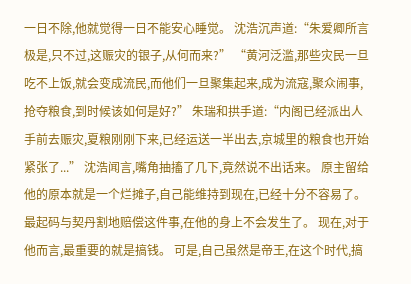一日不除,他就觉得一日不能安心睡觉。 沈浩沉声道:“朱爱卿所言极是,只不过,这赈灾的银子,从何而来?” “黄河泛滥,那些灾民一旦吃不上饭,就会变成流民,而他们一旦聚集起来,成为流寇,聚众闹事,抢夺粮食,到时候该如何是好?” 朱瑞和拱手道:“内阁已经派出人手前去赈灾,夏粮刚刚下来,已经运送一半出去,京城里的粮食也开始紧张了...” 沈浩闻言,嘴角抽搐了几下,竟然说不出话来。 原主留给他的原本就是一个烂摊子,自己能维持到现在,已经十分不容易了。 最起码与契丹割地赔偿这件事,在他的身上不会发生了。 现在,对于他而言,最重要的就是搞钱。 可是,自己虽然是帝王,在这个时代,搞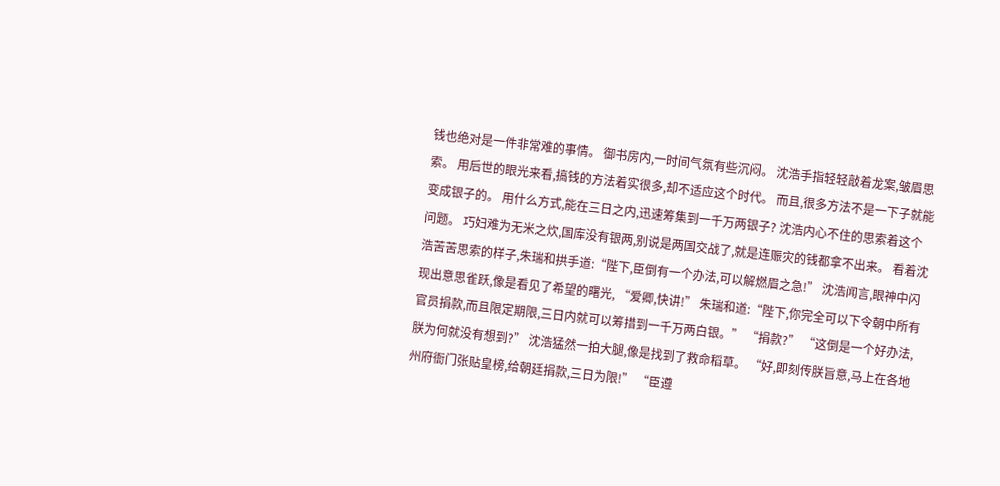钱也绝对是一件非常难的事情。 御书房内,一时间气氛有些沉闷。 沈浩手指轻轻敲着龙案,皱眉思索。 用后世的眼光来看,搞钱的方法着实很多,却不适应这个时代。 而且,很多方法不是一下子就能变成银子的。 用什么方式,能在三日之内,迅速筹集到一千万两银子? 沈浩内心不住的思索着这个问题。 巧妇难为无米之炊,国库没有银两,别说是两国交战了,就是连赈灾的钱都拿不出来。 看着沈浩苦苦思索的样子,朱瑞和拱手道:“陛下,臣倒有一个办法,可以解燃眉之急!” 沈浩闻言,眼神中闪现出意思雀跃,像是看见了希望的曙光, “爱卿,快讲!” 朱瑞和道:“陛下,你完全可以下令朝中所有官员捐款,而且限定期限,三日内就可以筹措到一千万两白银。” “捐款?” “这倒是一个好办法,朕为何就没有想到?” 沈浩猛然一拍大腿,像是找到了救命稻草。 “好,即刻传朕旨意,马上在各地州府衙门张贴皇榜,给朝廷捐款,三日为限!” “臣遵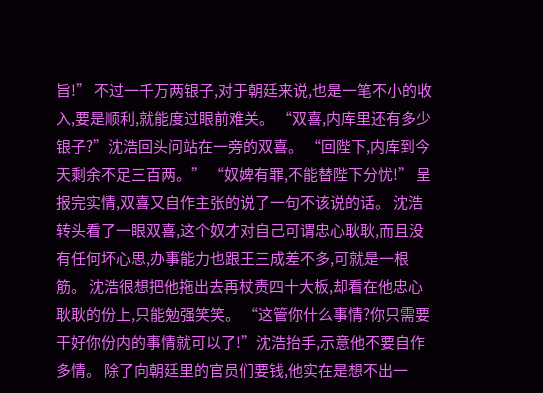旨!” 不过一千万两银子,对于朝廷来说,也是一笔不小的收入,要是顺利,就能度过眼前难关。 “双喜,内库里还有多少银子?”沈浩回头问站在一旁的双喜。 “回陛下,内库到今天剩余不足三百两。” “奴婢有罪,不能替陛下分忧!” 呈报完实情,双喜又自作主张的说了一句不该说的话。 沈浩转头看了一眼双喜,这个奴才对自己可谓忠心耿耿,而且没有任何坏心思,办事能力也跟王三成差不多,可就是一根筋。 沈浩很想把他拖出去再杖责四十大板,却看在他忠心耿耿的份上,只能勉强笑笑。 “这管你什么事情?你只需要干好你份内的事情就可以了!”沈浩抬手,示意他不要自作多情。 除了向朝廷里的官员们要钱,他实在是想不出一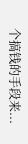个搞钱的手段来...